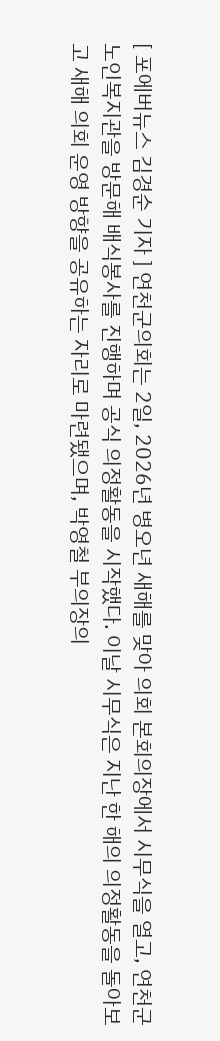[ 포에버뉴스 김경순 기자 ] 연천군의회는 2일, 2026년 병오년 새해를 맞아 의회 본회의장에서 시무식을 열고, 연천군 노인복지관을 방문해 배식봉사를 진행하며 공식 의정활동을 시작했다. 이날 시무식은 지난 한 해의 의정활동을 돌아보고 새해 의회 운영 방향을 공유하는 자리로 마련됐으며, 박영철 부의장의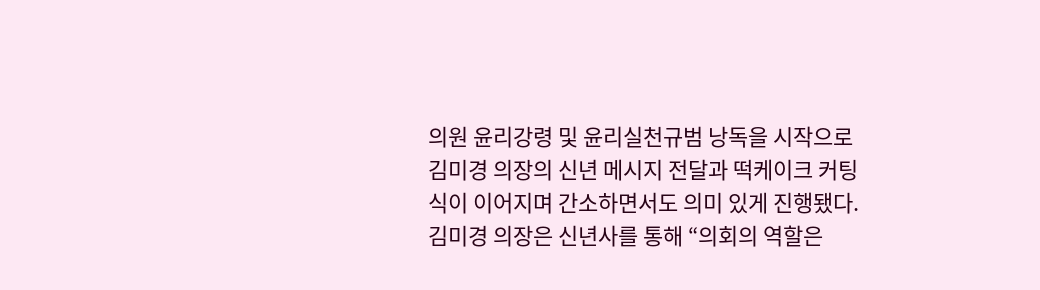의원 윤리강령 및 윤리실천규범 낭독을 시작으로 김미경 의장의 신년 메시지 전달과 떡케이크 커팅식이 이어지며 간소하면서도 의미 있게 진행됐다. 김미경 의장은 신년사를 통해 “의회의 역할은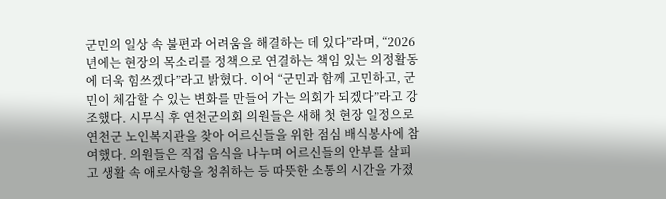군민의 일상 속 불편과 어려움을 해결하는 데 있다”라며, “2026년에는 현장의 목소리를 정책으로 연결하는 책임 있는 의정활동에 더욱 힘쓰겠다”라고 밝혔다. 이어 “군민과 함께 고민하고, 군민이 체감할 수 있는 변화를 만들어 가는 의회가 되겠다”라고 강조했다. 시무식 후 연천군의회 의원들은 새해 첫 현장 일정으로 연천군 노인복지관을 찾아 어르신들을 위한 점심 배식봉사에 참여했다. 의원들은 직접 음식을 나누며 어르신들의 안부를 살피고 생활 속 애로사항을 청취하는 등 따뜻한 소통의 시간을 가졌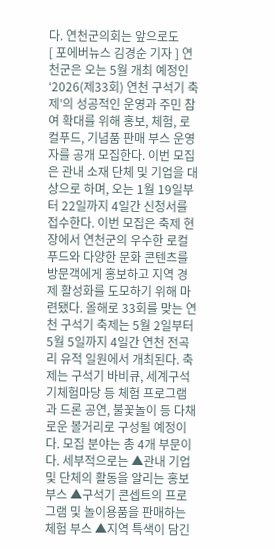다. 연천군의회는 앞으로도
[ 포에버뉴스 김경순 기자 ] 연천군은 오는 5월 개최 예정인 ‘2026(제33회) 연천 구석기 축제’의 성공적인 운영과 주민 참여 확대를 위해 홍보, 체험, 로컬푸드, 기념품 판매 부스 운영자를 공개 모집한다. 이번 모집은 관내 소재 단체 및 기업을 대상으로 하며, 오는 1월 19일부터 22일까지 4일간 신청서를 접수한다. 이번 모집은 축제 현장에서 연천군의 우수한 로컬푸드와 다양한 문화 콘텐츠를 방문객에게 홍보하고 지역 경제 활성화를 도모하기 위해 마련됐다. 올해로 33회를 맞는 연천 구석기 축제는 5월 2일부터 5월 5일까지 4일간 연천 전곡리 유적 일원에서 개최된다. 축제는 구석기 바비큐, 세계구석기체험마당 등 체험 프로그램과 드론 공연, 불꽃놀이 등 다채로운 볼거리로 구성될 예정이다. 모집 분야는 총 4개 부문이다. 세부적으로는 ▲관내 기업 및 단체의 활동을 알리는 홍보 부스 ▲구석기 콘셉트의 프로그램 및 놀이용품을 판매하는 체험 부스 ▲지역 특색이 담긴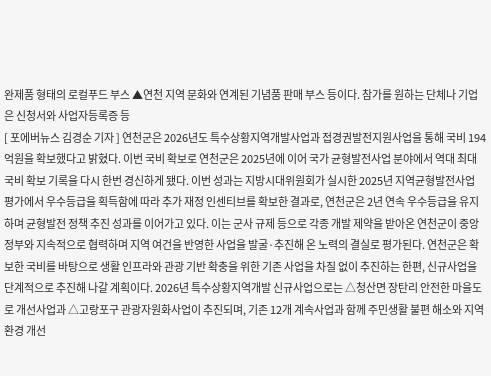완제품 형태의 로컬푸드 부스 ▲연천 지역 문화와 연계된 기념품 판매 부스 등이다. 참가를 원하는 단체나 기업은 신청서와 사업자등록증 등
[ 포에버뉴스 김경순 기자 ] 연천군은 2026년도 특수상황지역개발사업과 접경권발전지원사업을 통해 국비 194억원을 확보했다고 밝혔다. 이번 국비 확보로 연천군은 2025년에 이어 국가 균형발전사업 분야에서 역대 최대 국비 확보 기록을 다시 한번 경신하게 됐다. 이번 성과는 지방시대위원회가 실시한 2025년 지역균형발전사업 평가에서 우수등급을 획득함에 따라 추가 재정 인센티브를 확보한 결과로, 연천군은 2년 연속 우수등급을 유지하며 균형발전 정책 추진 성과를 이어가고 있다. 이는 군사 규제 등으로 각종 개발 제약을 받아온 연천군이 중앙정부와 지속적으로 협력하며 지역 여건을 반영한 사업을 발굴·추진해 온 노력의 결실로 평가된다. 연천군은 확보한 국비를 바탕으로 생활 인프라와 관광 기반 확충을 위한 기존 사업을 차질 없이 추진하는 한편, 신규사업을 단계적으로 추진해 나갈 계획이다. 2026년 특수상황지역개발 신규사업으로는 △청산면 장탄리 안전한 마을도로 개선사업과 △고랑포구 관광자원화사업이 추진되며, 기존 12개 계속사업과 함께 주민생활 불편 해소와 지역환경 개선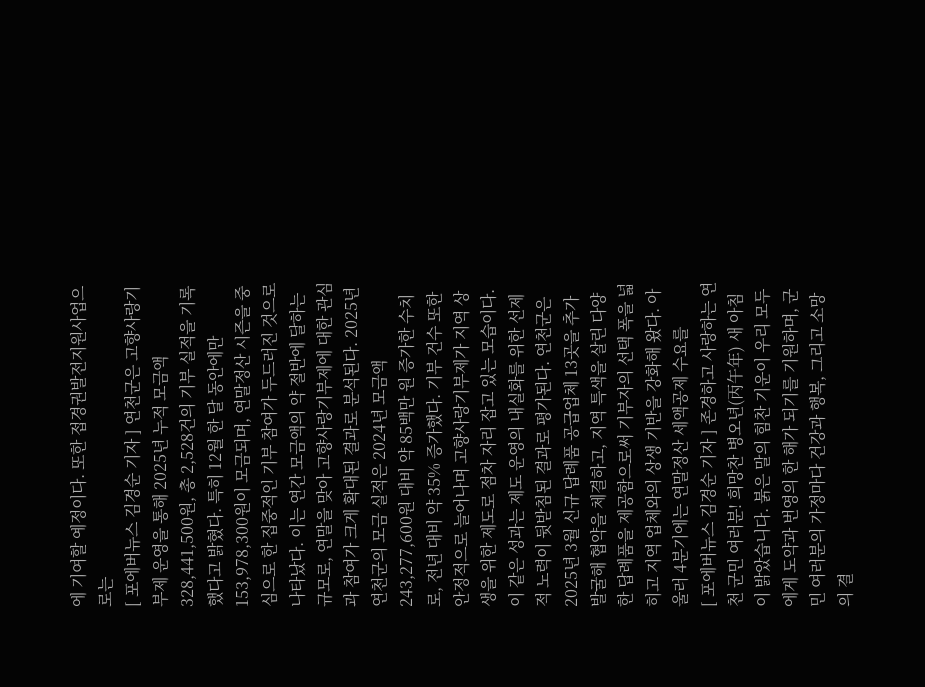에 기여할 예정이다. 또한 접경권발전지원사업으로는
[ 포에버뉴스 김경순 기자 ] 연천군은 고향사랑기부제 운영을 통해 2025년 누적 모금액 328,441,500원, 총 2,528건의 기부 실적을 기록했다고 밝혔다. 특히 12월 한 달 동안에만 153,978,300원이 모금되며, 연말정산 시즌을 중심으로 한 집중적인 기부 참여가 두드러진 것으로 나타났다. 이는 연간 모금액의 약 절반에 달하는 규모로, 연말을 맞아 고향사랑기부제에 대한 관심과 참여가 크게 확대된 결과로 분석된다. 2025년 연천군의 모금 실적은 2024년 모금액 243,277,600원 대비 약 85백만 원 증가한 수치로, 전년 대비 약 35% 증가했다. 기부 건수 또한 안정적으로 늘어나며 고향사랑기부제가 지역 상생을 위한 제도로 점차 자리 잡고 있는 모습이다. 이 같은 성과는 제도 운영의 내실화를 위한 선제적 노력이 뒷받침된 결과로 평가된다. 연천군은 2025년 3월 신규 답례품 공급업체 13곳을 추가 발굴해 협약을 체결하고, 지역 특색을 살린 다양한 답례품을 제공함으로써 기부자의 선택 폭을 넓히고 지역 업체와의 상생 기반을 강화해 왔다. 아울러 4분기에는 연말정산 세액공제 수요를
[ 포에버뉴스 김경순 기자 ] 존경하고 사랑하는 연천 군민 여러분! 희망찬 병오년(丙午年) 새 아침이 밝았습니다. 붉은 말의 힘찬 기운이 우리 모두에게 도약과 번영의 한 해가 되기를 기원하며, 군민 여러분의 가정마다 건강과 행복, 그리고 소망의 결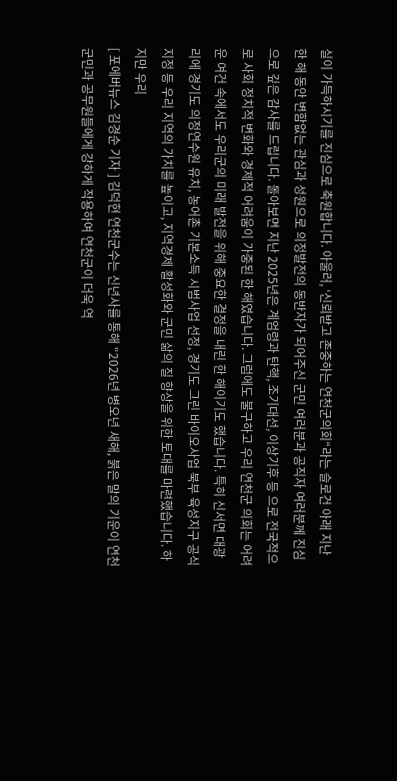실이 가득하시기를 진심으로 축원합니다. 아울러, ‘신뢰받고 존중하는 연천군의회“라는 슬로건 아래 지난 한 해 동안 변함없는 관심과 성원으로 의정발전의 동반자가 되어주신 군민 여러분과 공직자 여러분께 진심으로 깊은 감사를 드립니다. 돌아보면 지난 2025년은 계엄령과 탄핵, 조기대선, 이상기후 등 으로 전국적으로 사회 정치적 변화와 경제적 어려움이 가중된 한 해였습니다. 그럼에도 불구하고 우리 연천군 의회는 어려운 여건 속에서도 우리군의 미래 발전을 위해 중요한 결정을 내린 한 해이기도 했습니다. 특히 신서면 대광리에 경기도 의정연수원 유치, 농어촌 기본소득 시범사업 선정, 경기도 그린 바이오사업 북부 육성지구 공식지정 등 우리 지역의 가치를 높이고, 지역경제 활성화와 군민 삶의 질 향상을 위한 토대를 마련했습니다. 하지만 우리
[ 포에버뉴스 김경순 기자 ] 김덕현 연천군수는 신년사를 통해 “2026년 병오년 새해, 붉은 말의 기운이 연천군민과 공무원들에게 강하게 작용하여 연천군이 더욱 역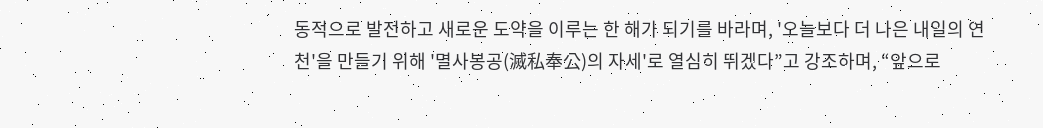동적으로 발전하고 새로운 도약을 이루는 한 해가 되기를 바라며, '오늘보다 더 나은 내일의 연천'을 만들기 위해 '멸사봉공(滅私奉公)의 자세'로 열심히 뛰겠다”고 강조하며, “앞으로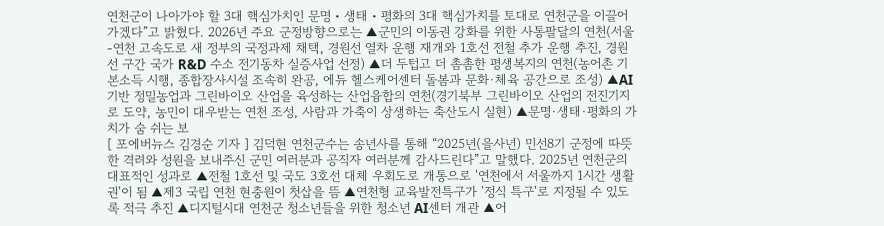연천군이 나아가야 할 3대 핵심가치인 문명・생태・평화의 3대 핵심가치를 토대로 연천군을 이끌어 가겠다”고 밝혔다. 2026년 주요 군정방향으로는 ▲군민의 이동권 강화를 위한 사통팔달의 연천(서울-연천 고속도로 새 정부의 국정과제 채택, 경원선 열차 운행 재개와 1호선 전철 추가 운행 추진, 경원선 구간 국가 R&D 수소 전기동차 실증사업 선정) ▲더 두텁고 더 촘촘한 평생복지의 연천(농어촌 기본소득 시행, 종합장사시설 조속히 완공, 에듀 헬스케어센터 돌봄과 문화·체육 공간으로 조성) ▲AI기반 정밀농업과 그린바이오 산업을 육성하는 산업융합의 연천(경기북부 그린바이오 산업의 전진기지로 도약, 농민이 대우받는 연천 조성, 사람과 가축이 상생하는 축산도시 실현) ▲문명·생태·평화의 가치가 숨 쉬는 보
[ 포에버뉴스 김경순 기자 ] 김덕현 연천군수는 송년사를 통해 “2025년(을사년) 민선8기 군정에 따뜻한 격려와 성원을 보내주신 군민 여러분과 공직자 여러분께 감사드린다”고 말했다. 2025년 연천군의 대표적인 성과로 ▲전철 1호선 및 국도 3호선 대체 우회도로 개통으로 '연천에서 서울까지 1시간 생활권'이 됨 ▲제3 국립 연천 현충원이 첫삽을 뜸 ▲연천형 교육발전특구가 '정식 특구'로 지정될 수 있도록 적극 추진 ▲디지털시대 연천군 청소년들을 위한 청소년 AI센터 개관 ▲어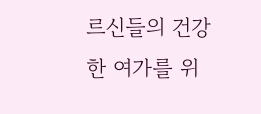르신들의 건강한 여가를 위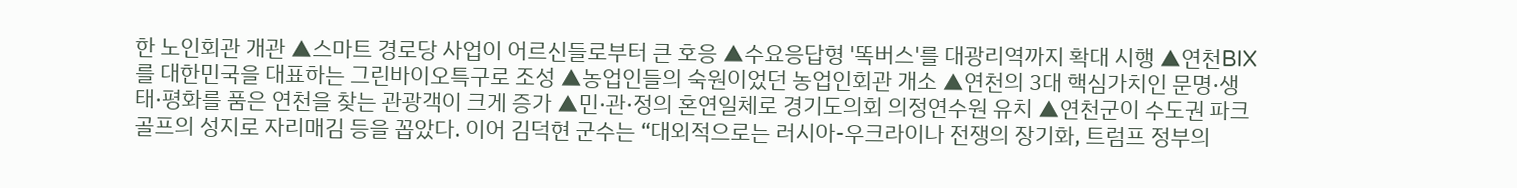한 노인회관 개관 ▲스마트 경로당 사업이 어르신들로부터 큰 호응 ▲수요응답형 '똑버스'를 대광리역까지 확대 시행 ▲연천BIX를 대한민국을 대표하는 그린바이오특구로 조성 ▲농업인들의 숙원이었던 농업인회관 개소 ▲연천의 3대 핵심가치인 문명·생태·평화를 품은 연천을 찾는 관광객이 크게 증가 ▲민·관·정의 혼연일체로 경기도의회 의정연수원 유치 ▲연천군이 수도권 파크골프의 성지로 자리매김 등을 꼽았다. 이어 김덕현 군수는 “대외적으로는 러시아-우크라이나 전쟁의 장기화, 트럼프 정부의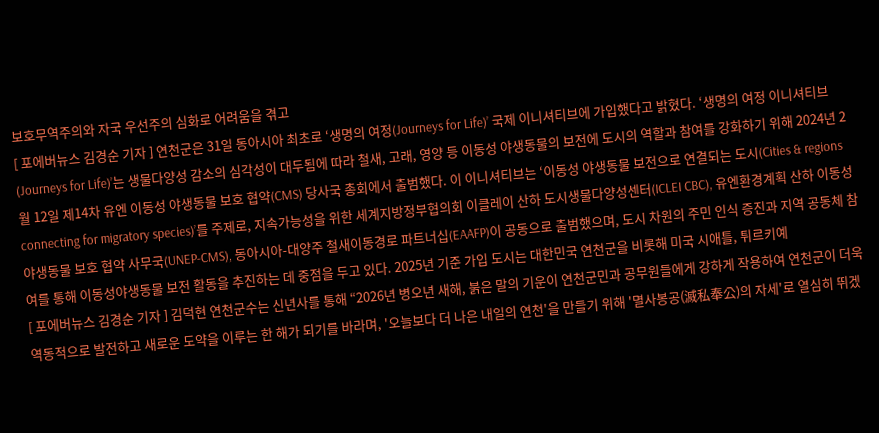보호무역주의와 자국 우선주의 심화로 어려움을 겪고
[ 포에버뉴스 김경순 기자 ] 연천군은 31일 동아시아 최초로 ‘생명의 여정(Journeys for Life)’ 국제 이니셔티브에 가입했다고 밝혔다. ‘생명의 여정 이니셔티브(Journeys for Life)’는 생물다양성 감소의 심각성이 대두됨에 따라 철새, 고래, 영양 등 이동성 야생동물의 보전에 도시의 역할과 참여를 강화하기 위해 2024년 2월 12일 제14차 유엔 이동성 야생동물 보호 협약(CMS) 당사국 총회에서 출범했다. 이 이니셔티브는 ‘이동성 야생동물 보전으로 연결되는 도시(Cities & regions connecting for migratory species)’를 주제로, 지속가능성을 위한 세계지방정부협의회 이클레이 산하 도시생물다양성센터(ICLEI CBC), 유엔환경계획 산하 이동성 야생동물 보호 협약 사무국(UNEP-CMS), 동아시아-대양주 철새이동경로 파트너십(EAAFP)이 공동으로 출범했으며, 도시 차원의 주민 인식 증진과 지역 공동체 참여를 통해 이동성야생동물 보전 활동을 추진하는 데 중점을 두고 있다. 2025년 기준 가입 도시는 대한민국 연천군을 비롯해 미국 시애틀, 튀르키예
[ 포에버뉴스 김경순 기자 ] 김덕현 연천군수는 신년사를 통해 “2026년 병오년 새해, 붉은 말의 기운이 연천군민과 공무원들에게 강하게 작용하여 연천군이 더욱 역동적으로 발전하고 새로운 도약을 이루는 한 해가 되기를 바라며, '오늘보다 더 나은 내일의 연천'을 만들기 위해 '멸사봉공(滅私奉公)의 자세'로 열심히 뛰겠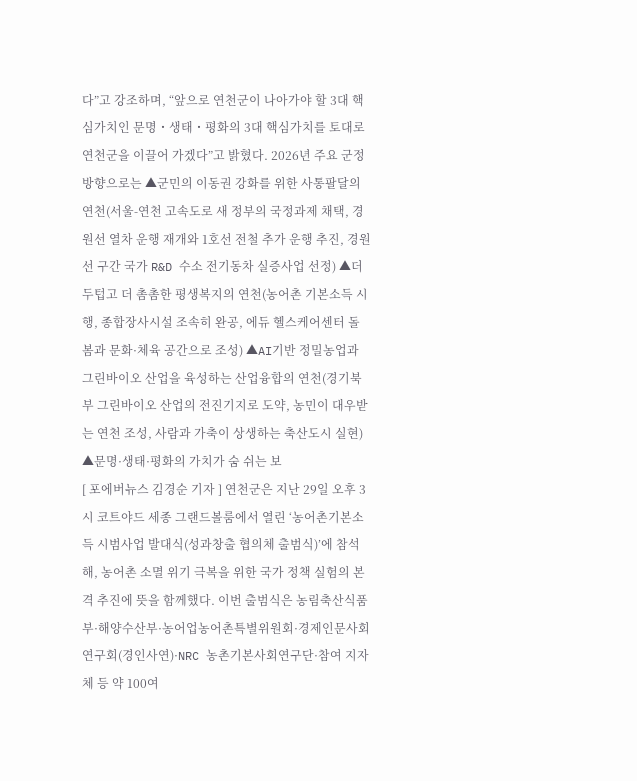다”고 강조하며, “앞으로 연천군이 나아가야 할 3대 핵심가치인 문명・생태・평화의 3대 핵심가치를 토대로 연천군을 이끌어 가겠다”고 밝혔다. 2026년 주요 군정방향으로는 ▲군민의 이동권 강화를 위한 사통팔달의 연천(서울-연천 고속도로 새 정부의 국정과제 채택, 경원선 열차 운행 재개와 1호선 전철 추가 운행 추진, 경원선 구간 국가 R&D 수소 전기동차 실증사업 선정) ▲더 두텁고 더 촘촘한 평생복지의 연천(농어촌 기본소득 시행, 종합장사시설 조속히 완공, 에듀 헬스케어센터 돌봄과 문화·체육 공간으로 조성) ▲AI기반 정밀농업과 그린바이오 산업을 육성하는 산업융합의 연천(경기북부 그린바이오 산업의 전진기지로 도약, 농민이 대우받는 연천 조성, 사람과 가축이 상생하는 축산도시 실현) ▲문명·생태·평화의 가치가 숨 쉬는 보
[ 포에버뉴스 김경순 기자 ] 연천군은 지난 29일 오후 3시 코트야드 세종 그랜드볼룸에서 열린 ‘농어촌기본소득 시범사업 발대식(성과창출 협의체 출범식)’에 참석해, 농어촌 소멸 위기 극복을 위한 국가 정책 실험의 본격 추진에 뜻을 함께했다. 이번 출범식은 농림축산식품부·해양수산부·농어업농어촌특별위원회·경제인문사회연구회(경인사연)·NRC 농촌기본사회연구단·참여 지자체 등 약 100여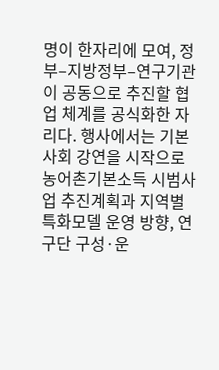명이 한자리에 모여, 정부–지방정부–연구기관이 공동으로 추진할 협업 체계를 공식화한 자리다. 행사에서는 기본사회 강연을 시작으로 농어촌기본소득 시범사업 추진계획과 지역별 특화모델 운영 방향, 연구단 구성·운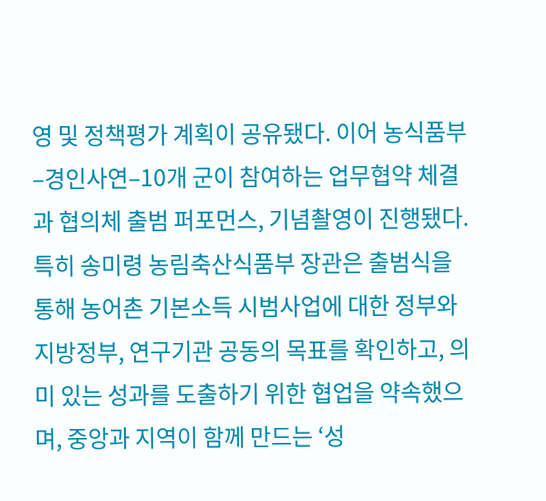영 및 정책평가 계획이 공유됐다. 이어 농식품부–경인사연–10개 군이 참여하는 업무협약 체결과 협의체 출범 퍼포먼스, 기념촬영이 진행됐다. 특히 송미령 농림축산식품부 장관은 출범식을 통해 농어촌 기본소득 시범사업에 대한 정부와 지방정부, 연구기관 공동의 목표를 확인하고, 의미 있는 성과를 도출하기 위한 협업을 약속했으며, 중앙과 지역이 함께 만드는 ‘성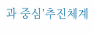과 중심’추진체계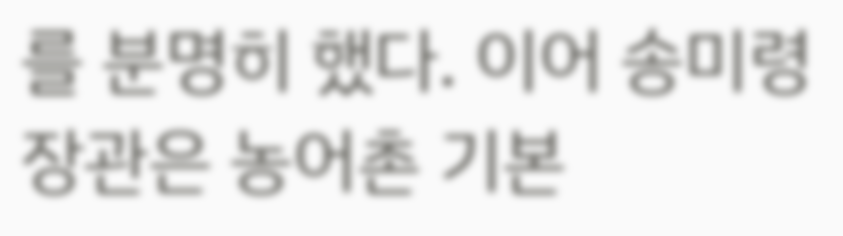를 분명히 했다. 이어 송미령 장관은 농어촌 기본